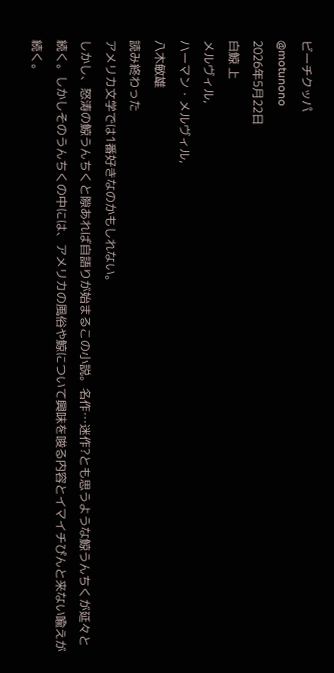ビーチクッパ
@motunono
2026年5月22日
白鯨 上
メルヴィル,
ハーマン・メルヴィル,
八木敏雄
読み終わった
アメリカ文学では1番好きなのかもしれない。
しかし、怒涛の鯨うんちくと隙あれば自語りが始まるこの小説。名作…迷作?とも思うような鯨うんちくが延々と続く。しかしそのうんちくの中には、アメリカの風俗や鯨について興味を唆る内容とイマイチぴんと来ない喩えが続く。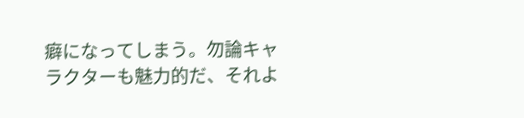癖になってしまう。勿論キャラクターも魅力的だ、それよ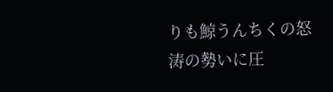りも鯨うんちくの怒涛の勢いに圧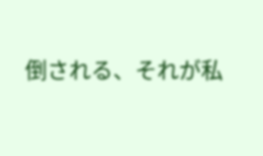倒される、それが私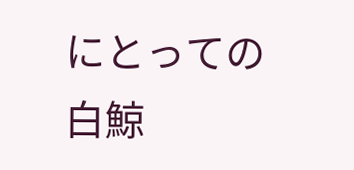にとっての白鯨